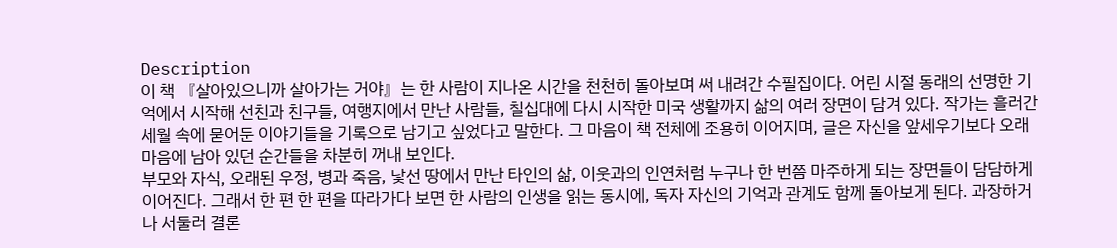Description
이 책 『살아있으니까 살아가는 거야』는 한 사람이 지나온 시간을 천천히 돌아보며 써 내려간 수필집이다. 어린 시절 동래의 선명한 기억에서 시작해 선친과 친구들, 여행지에서 만난 사람들, 칠십대에 다시 시작한 미국 생활까지 삶의 여러 장면이 담겨 있다. 작가는 흘러간 세월 속에 묻어둔 이야기들을 기록으로 남기고 싶었다고 말한다. 그 마음이 책 전체에 조용히 이어지며, 글은 자신을 앞세우기보다 오래 마음에 남아 있던 순간들을 차분히 꺼내 보인다.
부모와 자식, 오래된 우정, 병과 죽음, 낯선 땅에서 만난 타인의 삶, 이웃과의 인연처럼 누구나 한 번쯤 마주하게 되는 장면들이 담담하게 이어진다. 그래서 한 편 한 편을 따라가다 보면 한 사람의 인생을 읽는 동시에, 독자 자신의 기억과 관계도 함께 돌아보게 된다. 과장하거나 서둘러 결론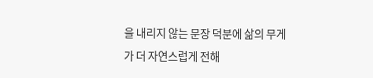을 내리지 않는 문장 덕분에 삶의 무게가 더 자연스럽게 전해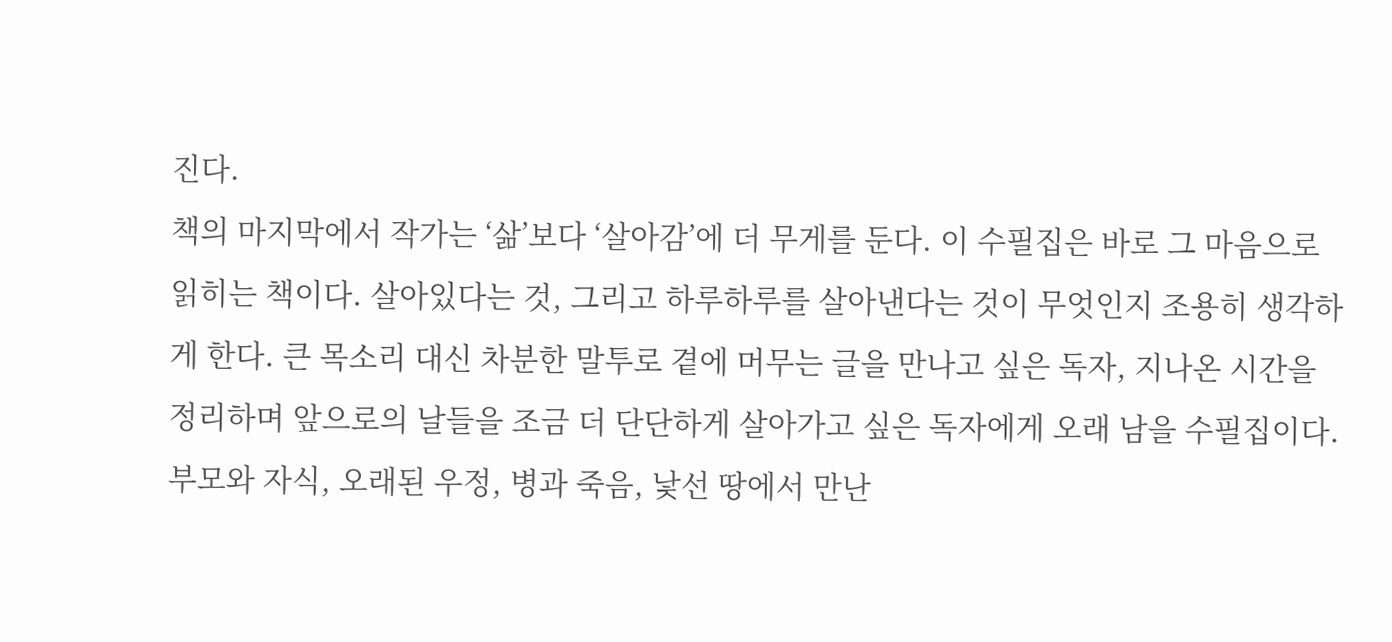진다.
책의 마지막에서 작가는 ‘삶’보다 ‘살아감’에 더 무게를 둔다. 이 수필집은 바로 그 마음으로 읽히는 책이다. 살아있다는 것, 그리고 하루하루를 살아낸다는 것이 무엇인지 조용히 생각하게 한다. 큰 목소리 대신 차분한 말투로 곁에 머무는 글을 만나고 싶은 독자, 지나온 시간을 정리하며 앞으로의 날들을 조금 더 단단하게 살아가고 싶은 독자에게 오래 남을 수필집이다.
부모와 자식, 오래된 우정, 병과 죽음, 낯선 땅에서 만난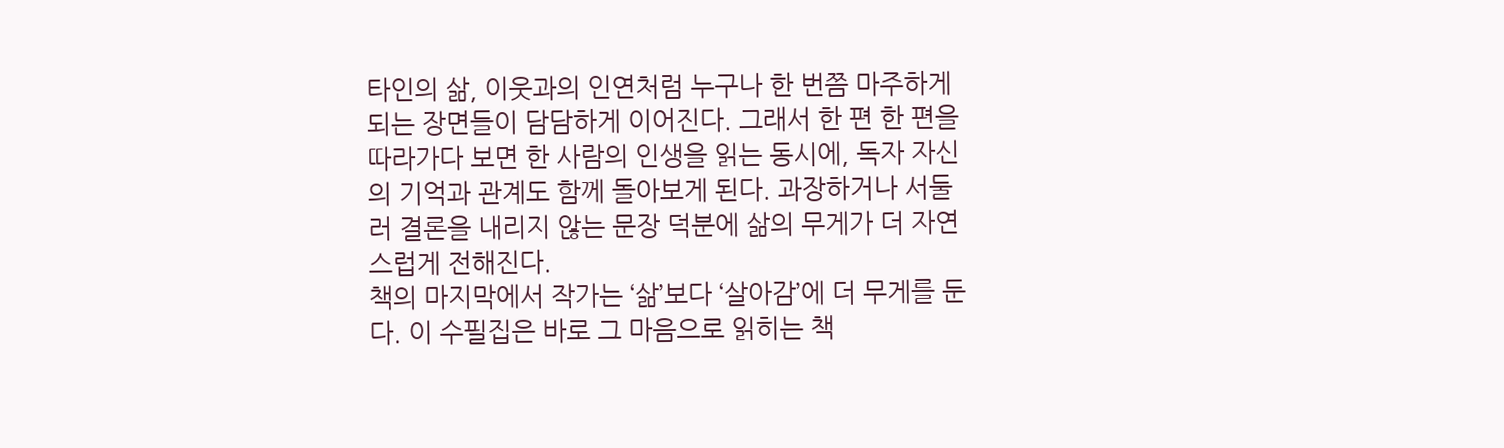타인의 삶, 이웃과의 인연처럼 누구나 한 번쯤 마주하게 되는 장면들이 담담하게 이어진다. 그래서 한 편 한 편을 따라가다 보면 한 사람의 인생을 읽는 동시에, 독자 자신의 기억과 관계도 함께 돌아보게 된다. 과장하거나 서둘러 결론을 내리지 않는 문장 덕분에 삶의 무게가 더 자연스럽게 전해진다.
책의 마지막에서 작가는 ‘삶’보다 ‘살아감’에 더 무게를 둔다. 이 수필집은 바로 그 마음으로 읽히는 책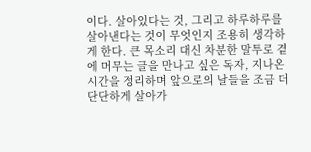이다. 살아있다는 것, 그리고 하루하루를 살아낸다는 것이 무엇인지 조용히 생각하게 한다. 큰 목소리 대신 차분한 말투로 곁에 머무는 글을 만나고 싶은 독자, 지나온 시간을 정리하며 앞으로의 날들을 조금 더 단단하게 살아가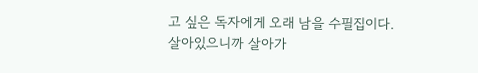고 싶은 독자에게 오래 남을 수필집이다.
살아있으니까 살아가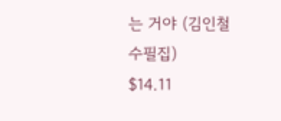는 거야 (김인철 수필집)
$14.11